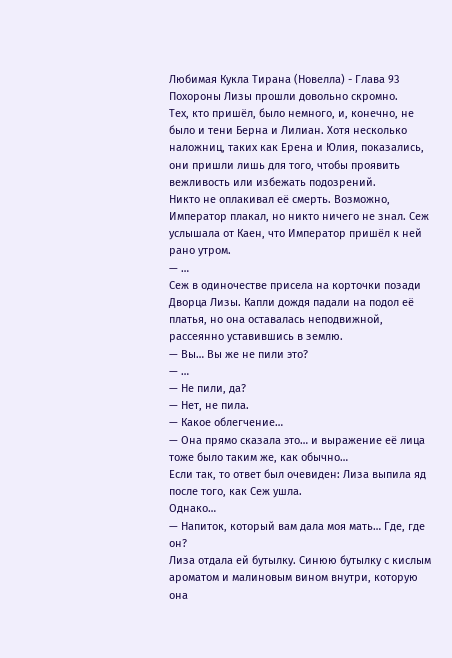Любимая Кукла Тирана (Новелла) - Глава 93
Похороны Лизы прошли довольно скромно.
Тех, кто пришёл, было немного, и, конечно, не было и тени Берна и Лилиан. Хотя несколько наложниц, таких как Ерена и Юлия, показались, они пришли лишь для того, чтобы проявить вежливость или избежать подозрений.
Никто не оплакивал её смерть. Возможно, Император плакал, но никто ничего не знал. Сеж услышала от Каен, что Император пришёл к ней рано утром.
— …
Сеж в одиночестве присела на корточки позади Дворца Лизы. Капли дождя падали на подол её платья, но она оставалась неподвижной, рассеянно уставившись в землю.
— Вы… Вы же не пили это?
— …
— Не пили, да?
— Нет, не пила.
— Какое облегчение…
— Она прямо сказала это… и выражение её лица тоже было таким же, как обычно…
Если так, то ответ был очевиден: Лиза выпила яд после того, как Сеж ушла.
Однако…
— Напиток, который вам дала моя мать… Где, где он?
Лиза отдала ей бутылку. Синюю бутылку с кислым ароматом и малиновым вином внутри, которую она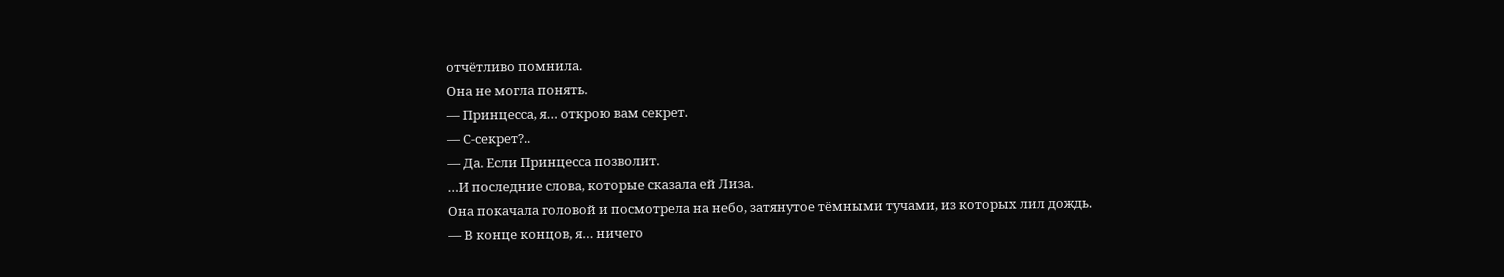отчётливо помнила.
Она не могла понять.
— Принцесса, я… открою вам секрет.
— С-секрет?..
— Да. Если Принцесса позволит.
…И последние слова, которые сказала ей Лиза.
Она покачала головой и посмотрела на небо, затянутое тёмными тучами, из которых лил дождь.
— В конце концов, я… ничего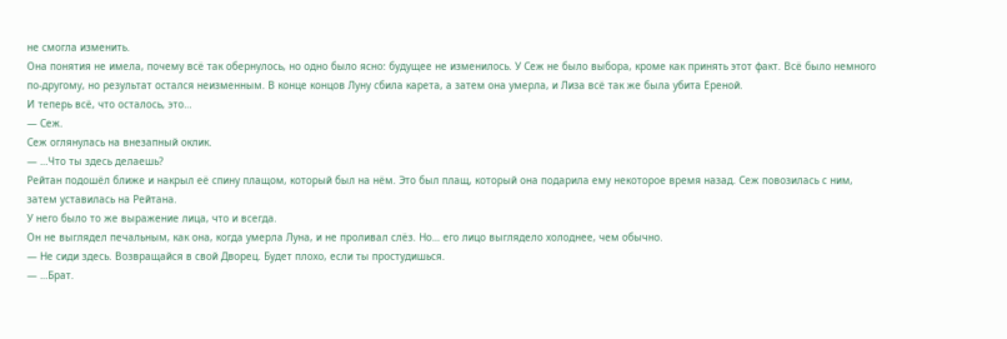не смогла изменить.
Она понятия не имела, почему всё так обернулось, но одно было ясно: будущее не изменилось. У Сеж не было выбора, кроме как принять этот факт. Всё было немного по-другому, но результат остался неизменным. В конце концов Луну сбила карета, а затем она умерла, и Лиза всё так же была убита Ереной.
И теперь всё, что осталось, это…
— Сеж.
Сеж оглянулась на внезапный оклик.
— …Что ты здесь делаешь?
Рейтан подошёл ближе и накрыл её спину плащом, который был на нём. Это был плащ, который она подарила ему некоторое время назад. Сеж повозилась с ним, затем уставилась на Рейтана.
У него было то же выражение лица, что и всегда.
Он не выглядел печальным, как она, когда умерла Луна, и не проливал слёз. Но… его лицо выглядело холоднее, чем обычно.
— Не сиди здесь. Возвращайся в свой Дворец. Будет плохо, если ты простудишься.
— …Брат.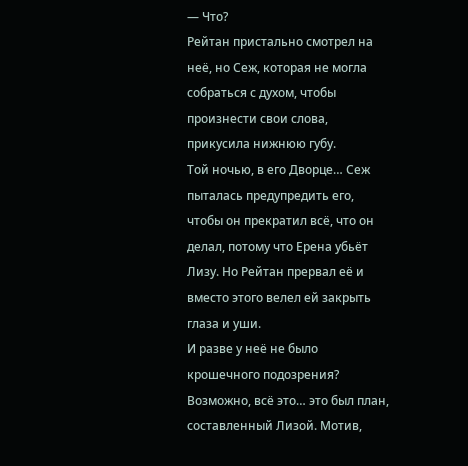— Что?
Рейтан пристально смотрел на неё, но Сеж, которая не могла собраться с духом, чтобы произнести свои слова, прикусила нижнюю губу.
Той ночью, в его Дворце… Сеж пыталась предупредить его, чтобы он прекратил всё, что он делал, потому что Ерена убьёт Лизу. Но Рейтан прервал её и вместо этого велел ей закрыть глаза и уши.
И разве у неё не было крошечного подозрения? Возможно, всё это… это был план, составленный Лизой. Мотив,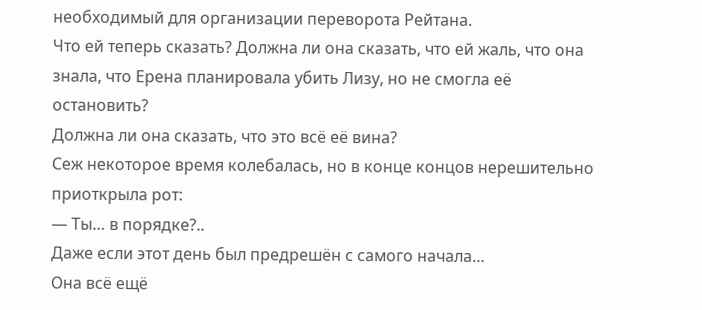необходимый для организации переворота Рейтана.
Что ей теперь сказать? Должна ли она сказать, что ей жаль, что она знала, что Ерена планировала убить Лизу, но не смогла её остановить?
Должна ли она сказать, что это всё её вина?
Сеж некоторое время колебалась, но в конце концов нерешительно приоткрыла рот:
— Ты… в порядке?..
Даже если этот день был предрешён с самого начала…
Она всё ещё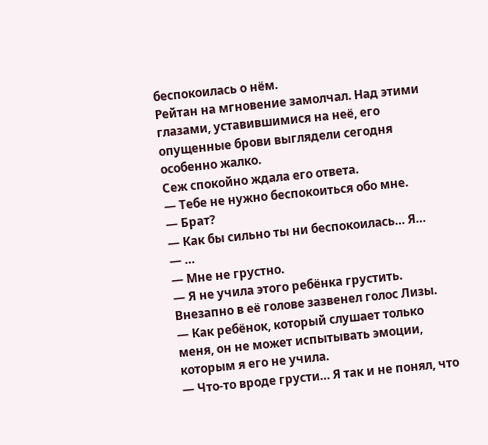беспокоилась о нём.
Рейтан на мгновение замолчал. Над этими глазами, уставившимися на неё, его опущенные брови выглядели сегодня особенно жалко.
Сеж спокойно ждала его ответа.
— Тебе не нужно беспокоиться обо мне.
— Брат?
— Как бы сильно ты ни беспокоилась… Я…
— …
— Мне не грустно.
— Я не учила этого ребёнка грустить.
Внезапно в её голове зазвенел голос Лизы.
— Как ребёнок, который слушает только меня, он не может испытывать эмоции, которым я его не учила.
— Что-то вроде грусти… Я так и не понял, что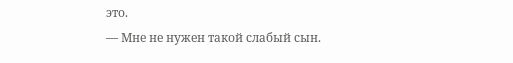это.
— Мне не нужен такой слабый сын.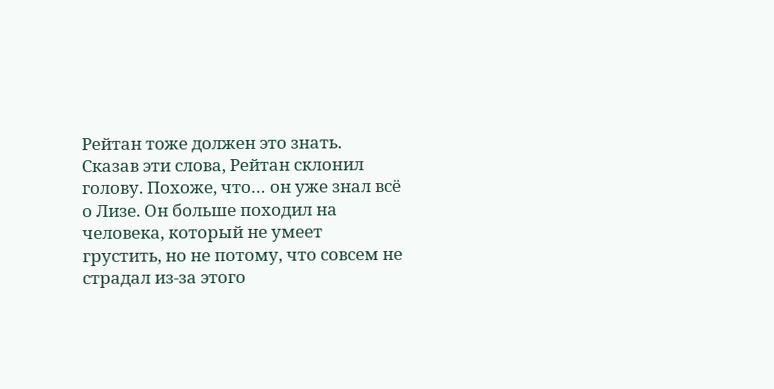Рейтан тоже должен это знать.
Сказав эти слова, Рейтан склонил голову. Похоже, что… он уже знал всё о Лизе. Он больше походил на человека, который не умеет грустить, но не потому, что совсем не страдал из-за этого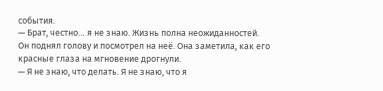события.
— Брат, честно… я не знаю. Жизнь полна неожиданностей.
Он поднял голову и посмотрел на неё. Она заметила, как его красные глаза на мгновение дрогнули.
— Я не знаю, что делать. Я не знаю, что я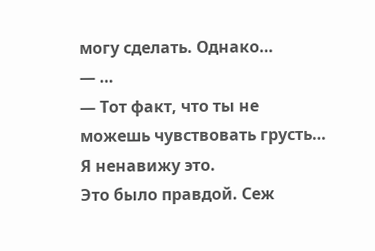могу сделать. Однако…
— …
— Тот факт, что ты не можешь чувствовать грусть… Я ненавижу это.
Это было правдой. Сеж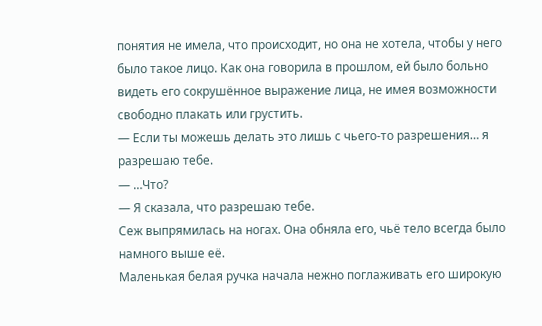понятия не имела, что происходит, но она не хотела, чтобы у него было такое лицо. Как она говорила в прошлом, ей было больно видеть его сокрушённое выражение лица, не имея возможности свободно плакать или грустить.
— Если ты можешь делать это лишь с чьего-то разрешения… я разрешаю тебе.
— …Что?
— Я сказала, что разрешаю тебе.
Сеж выпрямилась на ногах. Она обняла его, чьё тело всегда было намного выше её.
Маленькая белая ручка начала нежно поглаживать его широкую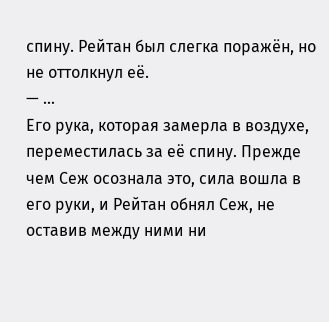спину. Рейтан был слегка поражён, но не оттолкнул её.
— …
Его рука, которая замерла в воздухе, переместилась за её спину. Прежде чем Сеж осознала это, сила вошла в его руки, и Рейтан обнял Сеж, не оставив между ними ни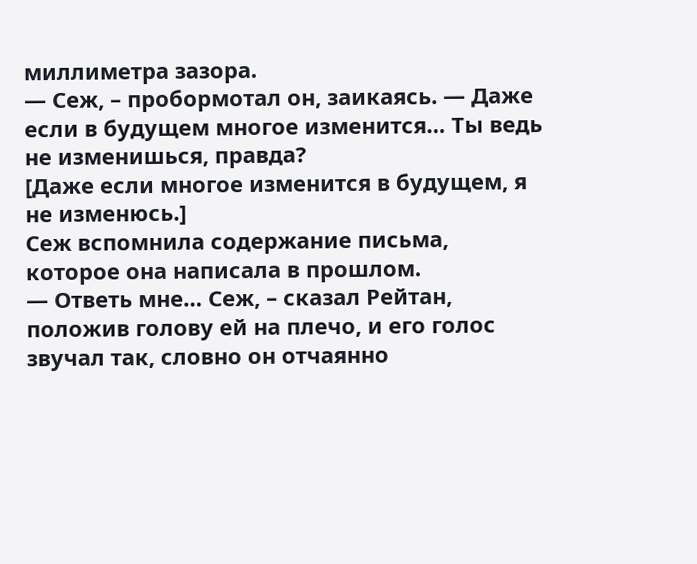миллиметра зазора.
— Сеж, – пробормотал он, заикаясь. — Даже если в будущем многое изменится… Ты ведь не изменишься, правда?
[Даже если многое изменится в будущем, я не изменюсь.]
Сеж вспомнила содержание письма, которое она написала в прошлом.
— Ответь мне… Сеж, – сказал Рейтан, положив голову ей на плечо, и его голос звучал так, словно он отчаянно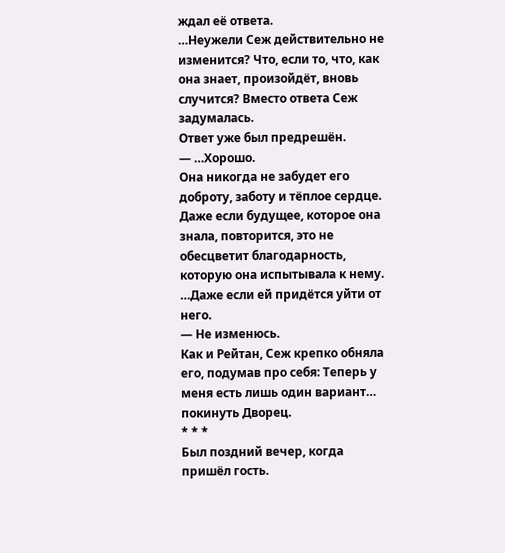ждал её ответа.
…Неужели Сеж действительно не изменится? Что, если то, что, как она знает, произойдёт, вновь случится? Вместо ответа Сеж задумалась.
Ответ уже был предрешён.
— …Хорошо.
Она никогда не забудет его доброту, заботу и тёплое сердце. Даже если будущее, которое она знала, повторится, это не обесцветит благодарность, которую она испытывала к нему.
…Даже если ей придётся уйти от него.
— Не изменюсь.
Как и Рейтан, Сеж крепко обняла его, подумав про себя: Теперь у меня есть лишь один вариант… покинуть Дворец.
* * *
Был поздний вечер, когда пришёл гость.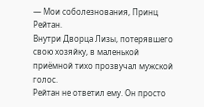— Мои соболезнования, Принц Рейтан.
Внутри Дворца Лизы, потерявшего свою хозяйку, в маленькой приёмной тихо прозвучал мужской голос.
Рейтан не ответил ему. Он просто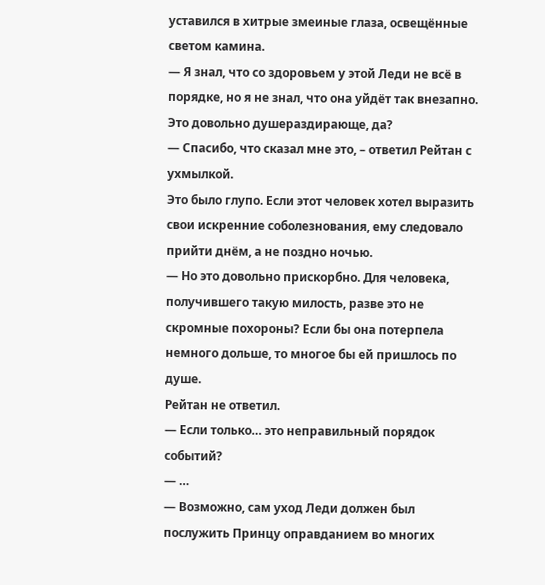уставился в хитрые змеиные глаза, освещённые светом камина.
— Я знал, что со здоровьем у этой Леди не всё в порядке, но я не знал, что она уйдёт так внезапно. Это довольно душераздирающе, да?
— Спасибо, что сказал мне это, – ответил Рейтан с ухмылкой.
Это было глупо. Если этот человек хотел выразить свои искренние соболезнования, ему следовало прийти днём, а не поздно ночью.
— Но это довольно прискорбно. Для человека, получившего такую милость, разве это не скромные похороны? Если бы она потерпела немного дольше, то многое бы ей пришлось по душе.
Рейтан не ответил.
— Если только… это неправильный порядок событий?
— …
— Возможно, сам уход Леди должен был послужить Принцу оправданием во многих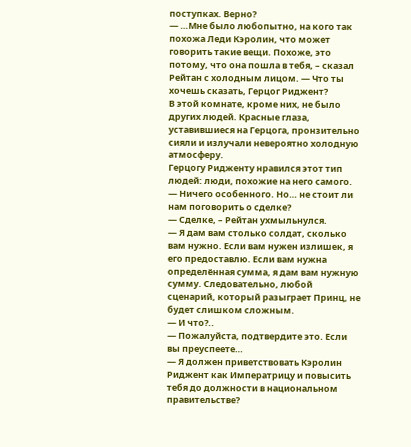поступках. Верно?
— …Мне было любопытно, на кого так похожа Леди Кэролин, что может говорить такие вещи. Похоже, это потому, что она пошла в тебя, – сказал Рейтан с холодным лицом. — Что ты хочешь сказать, Герцог Риджент?
В этой комнате, кроме них, не было других людей. Красные глаза, уставившиеся на Герцога, пронзительно сияли и излучали невероятно холодную атмосферу.
Герцогу Ридженту нравился этот тип людей: люди, похожие на него самого.
— Ничего особенного. Но… не стоит ли нам поговорить о сделке?
— Сделке, – Рейтан ухмыльнулся.
— Я дам вам столько солдат, сколько вам нужно. Если вам нужен излишек, я его предоставлю. Если вам нужна определённая сумма, я дам вам нужную сумму. Следовательно, любой сценарий, который разыграет Принц, не будет слишком сложным.
— И что?..
— Пожалуйста, подтвердите это. Если вы преуспеете…
— Я должен приветствовать Кэролин Риджент как Императрицу и повысить тебя до должности в национальном правительстве?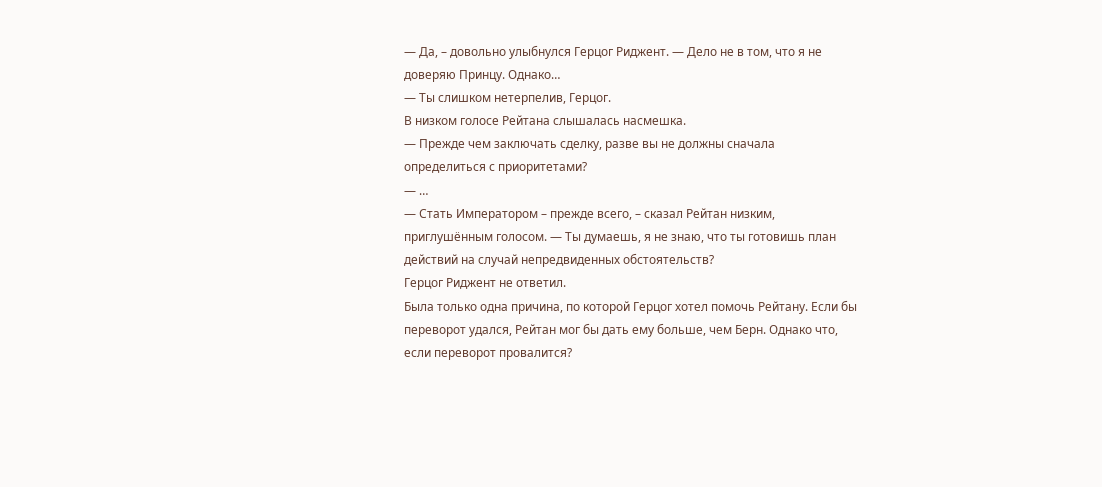— Да, – довольно улыбнулся Герцог Риджент. — Дело не в том, что я не доверяю Принцу. Однако…
— Ты слишком нетерпелив, Герцог.
В низком голосе Рейтана слышалась насмешка.
— Прежде чем заключать сделку, разве вы не должны сначала определиться с приоритетами?
— …
— Стать Императором – прежде всего, – сказал Рейтан низким, приглушённым голосом. — Ты думаешь, я не знаю, что ты готовишь план действий на случай непредвиденных обстоятельств?
Герцог Риджент не ответил.
Была только одна причина, по которой Герцог хотел помочь Рейтану. Если бы переворот удался, Рейтан мог бы дать ему больше, чем Берн. Однако что, если переворот провалится?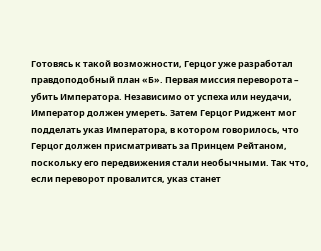Готовясь к такой возможности, Герцог уже разработал правдоподобный план «Б». Первая миссия переворота – убить Императора. Независимо от успеха или неудачи, Император должен умереть. Затем Герцог Риджент мог подделать указ Императора, в котором говорилось, что Герцог должен присматривать за Принцем Рейтаном, поскольку его передвижения стали необычными. Так что, если переворот провалится, указ станет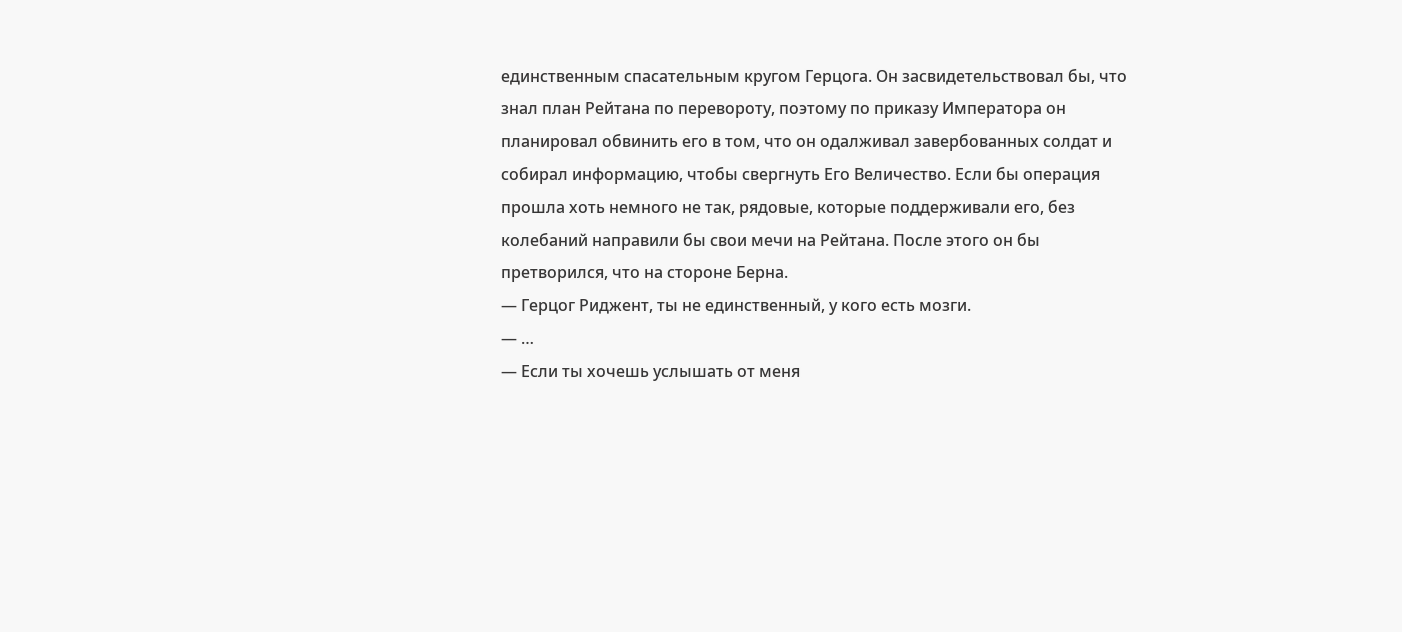единственным спасательным кругом Герцога. Он засвидетельствовал бы, что знал план Рейтана по перевороту, поэтому по приказу Императора он планировал обвинить его в том, что он одалживал завербованных солдат и собирал информацию, чтобы свергнуть Его Величество. Если бы операция прошла хоть немного не так, рядовые, которые поддерживали его, без колебаний направили бы свои мечи на Рейтана. После этого он бы претворился, что на стороне Берна.
— Герцог Риджент, ты не единственный, у кого есть мозги.
— …
— Если ты хочешь услышать от меня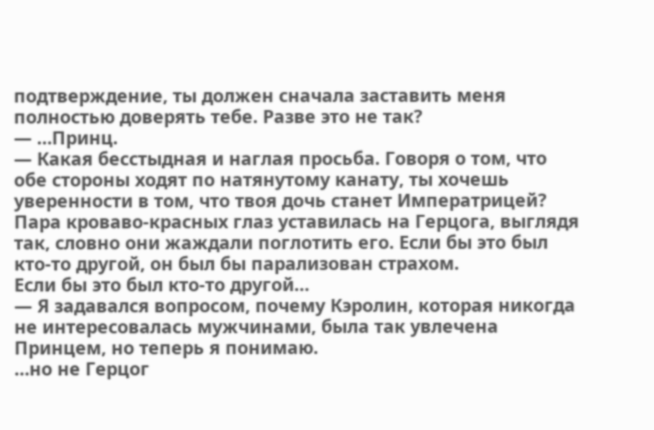подтверждение, ты должен сначала заставить меня полностью доверять тебе. Разве это не так?
— …Принц.
— Какая бесстыдная и наглая просьба. Говоря о том, что обе стороны ходят по натянутому канату, ты хочешь уверенности в том, что твоя дочь станет Императрицей?
Пара кроваво-красных глаз уставилась на Герцога, выглядя так, словно они жаждали поглотить его. Если бы это был кто-то другой, он был бы парализован страхом.
Если бы это был кто-то другой…
— Я задавался вопросом, почему Кэролин, которая никогда не интересовалась мужчинами, была так увлечена Принцем, но теперь я понимаю.
…но не Герцог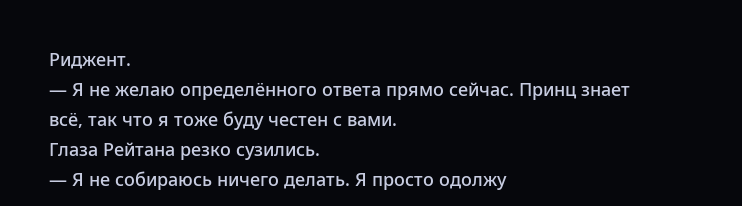Риджент.
— Я не желаю определённого ответа прямо сейчас. Принц знает всё, так что я тоже буду честен с вами.
Глаза Рейтана резко сузились.
— Я не собираюсь ничего делать. Я просто одолжу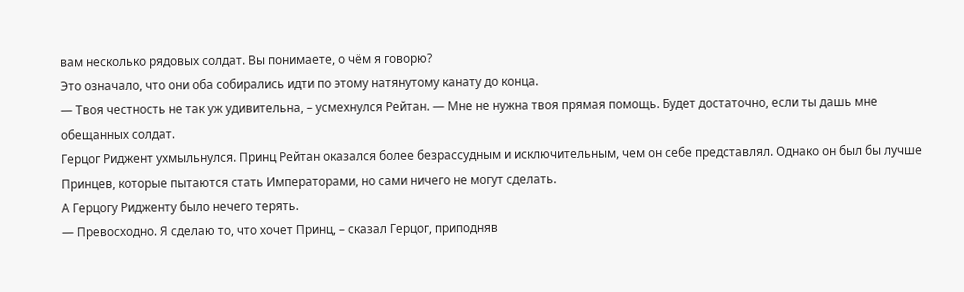вам несколько рядовых солдат. Вы понимаете, о чём я говорю?
Это означало, что они оба собирались идти по этому натянутому канату до конца.
— Твоя честность не так уж удивительна, – усмехнулся Рейтан. — Мне не нужна твоя прямая помощь. Будет достаточно, если ты дашь мне обещанных солдат.
Герцог Риджент ухмыльнулся. Принц Рейтан оказался более безрассудным и исключительным, чем он себе представлял. Однако он был бы лучше Принцев, которые пытаются стать Императорами, но сами ничего не могут сделать.
А Герцогу Ридженту было нечего терять.
— Превосходно. Я сделаю то, что хочет Принц, – сказал Герцог, приподняв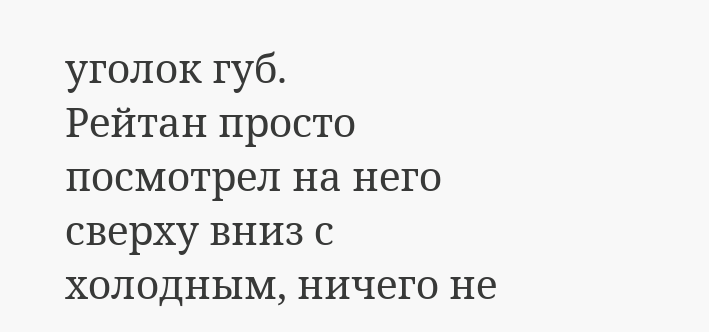уголок губ.
Рейтан просто посмотрел на него сверху вниз с холодным, ничего не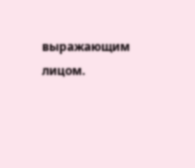выражающим лицом.